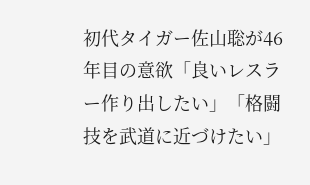初代タイガー佐山聡が46年目の意欲「良いレスラー作り出したい」「格闘技を武道に近づけたい」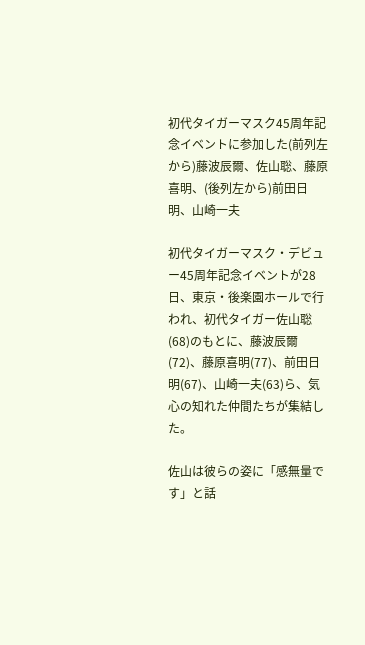初代タイガーマスク45周年記念イベントに参加した(前列左から)藤波辰爾、佐山聡、藤原喜明、(後列左から)前田日明、山崎一夫

初代タイガーマスク・デビュー45周年記念イベントが28日、東京・後楽園ホールで行われ、初代タイガー佐山聡(68)のもとに、藤波辰爾(72)、藤原喜明(77)、前田日明(67)、山崎一夫(63)ら、気心の知れた仲間たちが集結した。

佐山は彼らの姿に「感無量です」と話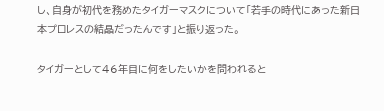し、自身が初代を務めたタイガーマスクについて「若手の時代にあった新日本プロレスの結晶だったんです」と振り返った。

タイガーとして46年目に何をしたいかを問われると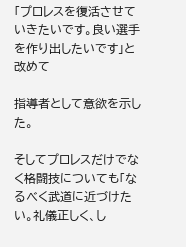「プロレスを復活させていきたいです。良い選手を作り出したいです」と改めて

指導者として意欲を示した。

そしてプロレスだけでなく格闘技についても「なるべく武道に近づけたい。礼儀正しく、し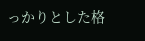っかりとした格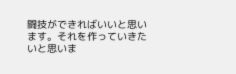闘技ができればいいと思います。それを作っていきたいと思いま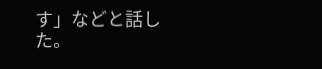す」などと話した。